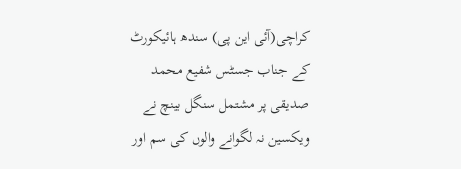کراچی(آئی این پی) سندھ ہائیکورٹ کے جناب جسٹس شفیع محمد صدیقی پر مشتمل سنگل بینچ نے ویکسین نہ لگوانے والوں کی سم اور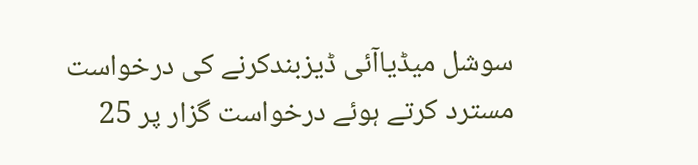سوشل میڈیاآئی ڈیزبندکرنے کی درخواست مسترد کرتے ہوئے درخواست گزار پر 25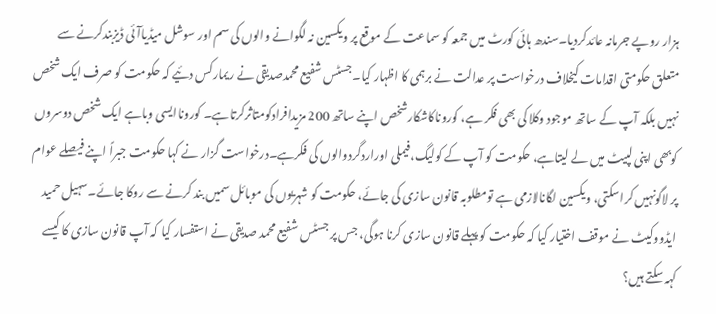ہزار روپے جرمانہ عائدکردیا۔سندھ ہائی کورٹ میں جمعہ کو سماعت کے موقع پر ویکسین نہ لگوانے والوں کی سم اور سوشل میڈیاآئی ڈیزبندکرنے سے متعلق حکومتی اقدامات کیخلاف درخواست پر عدالت نے برہمی کا اظہار کیا۔جسٹس شفیع محمدصدیقی نے ریمارکس دئیے کہ حکومت کو صرف ایک شخص نہیں بلکہ آپ کے ساتھ موجود وکلا کی بھی فکر ہے، کوروناکاشکارشخص اپنے ساتھ 200 مزیدافرادکومتاثرکرتاہے۔ کوروناایسی وباہے ایک شخص دوسروں کوبھی اپنی لپیٹ میں لے لیتاہے، حکومت کو آپ کے کولیگ،فیملی اوراردگردوالوں کی فکرہے۔درخواست گزار نے کہا حکومت جبراً اپنے فیصلے عوام پر لاگونہیں کراسکتی، ویکسین لگانالازمی ہے تومطلوبہ قانون سازی کی جائے، حکومت کو شہریوں کی موبائل سمیں بند کرنے سے روکا جائے۔سہیل حمید ایڈووکیٹ نے موقف اختیار کیا کہ حکومت کو پہلے قانون سازی کرنا ہوگی، جس پر جسٹس شفیع محمد صدیقی نے استفسار کیا کہ آپ قانون سازی کا کیسے کہہ سکتے ہیں؟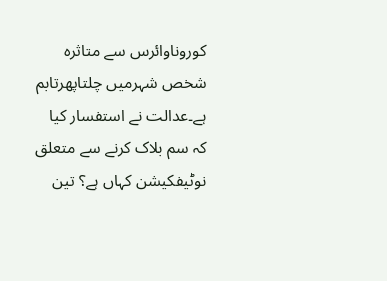کوروناوائرس سے متاثرہ شخص شہرمیں چلتاپھرتابم ہے۔عدالت نے استفسار کیا کہ سم بلاک کرنے سے متعلق نوٹیفکیشن کہاں ہے؟ تین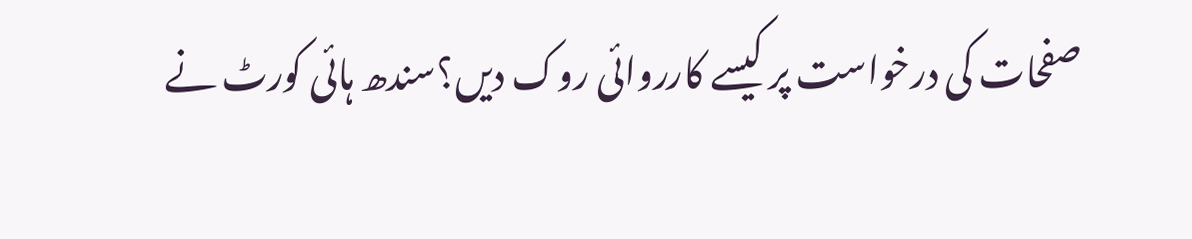صفحات کی درخواست پر کیسے کارروائی روک دیں؟سندھ ہائی کورٹ نے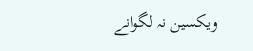ویکسین نہ لگوانے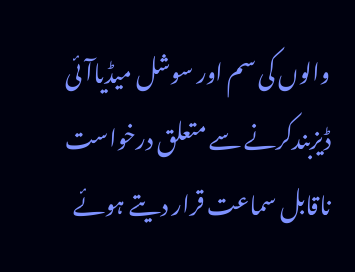والوں کی سم اور سوشل میڈیاآئی ڈیزبندکرنے سے متعلق درخواست ناقابل سماعت قرار دیتے ہوئے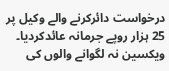درخواست دائرکرنے والے وکیل پر 25 ہزار روپے جرمانہ عائدکردیا۔
ویکسین نہ لگوانے والوں کی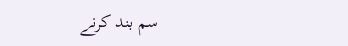سم بند کرنے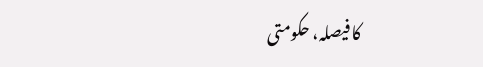کا فیصلہ، حکومتی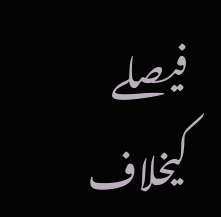فیصلے کیخلاف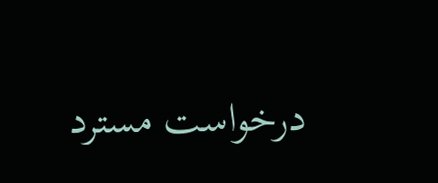درخواست مسترد